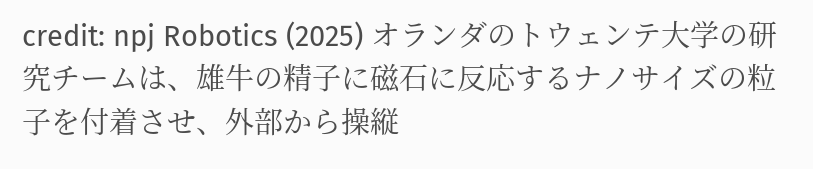credit: npj Robotics (2025) オランダのトウェンテ大学の研究チームは、雄牛の精子に磁石に反応するナノサイズの粒子を付着させ、外部から操縦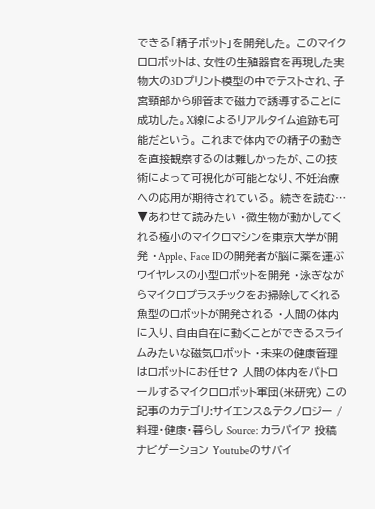できる「精子ボット」を開発した。 このマイクロロボットは、女性の生殖器官を再現した実物大の3Dプリント模型の中でテストされ、子宮頸部から卵管まで磁力で誘導することに成功した。X線によるリアルタイム追跡も可能だという。 これまで体内での精子の動きを直接観察するのは難しかったが、この技術によって可視化が可能となり、不妊治療への応用が期待されている。 続きを読む… ▼あわせて読みたい ・微生物が動かしてくれる極小のマイクロマシンを東京大学が開発 ・Apple、Face IDの開発者が脳に薬を運ぶワイヤレスの小型ロボットを開発 ・泳ぎながらマイクロプラスチックをお掃除してくれる魚型のロボットが開発される ・人間の体内に入り、自由自在に動くことができるスライムみたいな磁気ロボット ・未来の健康管理はロボットにお任せ? 人間の体内をパトロールするマイクロロボット軍団(米研究) この記事のカテゴリ:サイエンス&テクノロジー / 料理・健康・暮らし Source: カラパイア 投稿ナビゲーション Youtubeのサバイ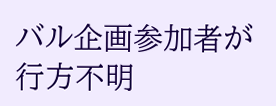バル企画参加者が行方不明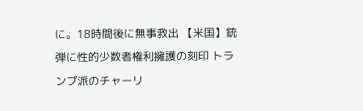に。18時間後に無事救出 【米国】銃弾に性的少数者権利擁護の刻印 トランプ派のチャーリ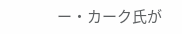ー・カーク氏が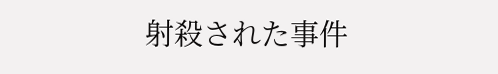射殺された事件